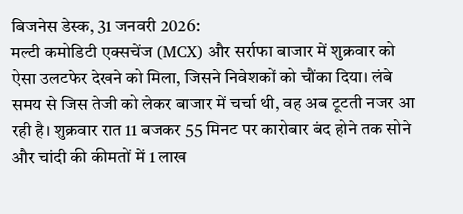बिजनेस डेस्क, 31 जनवरी 2026:
मल्टी कमोडिटी एक्सचेंज (MCX) और सर्राफा बाजार में शुक्रवार को ऐसा उलटफेर देखने को मिला, जिसने निवेशकों को चौंका दिया। लंबे समय से जिस तेजी को लेकर बाजार में चर्चा थी, वह अब टूटती नजर आ रही है। शुक्रवार रात 11 बजकर 55 मिनट पर कारोबार बंद होने तक सोने और चांदी की कीमतों में 1 लाख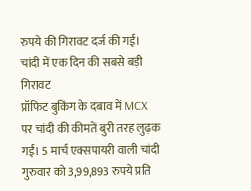रुपये की गिरावट दर्ज की गई।
चांदी में एक दिन की सबसे बड़ी गिरावट
प्रॉफिट बुकिंग के दबाव में MCX पर चांदी की कीमतें बुरी तरह लुढ़क गईं। 5 मार्च एक्सपायरी वाली चांदी गुरुवार को 3,99,893 रुपये प्रति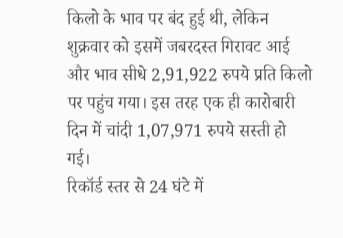किलो के भाव पर बंद हुई थी, लेकिन शुक्रवार को इसमें जबरदस्त गिरावट आई और भाव सीधे 2,91,922 रुपये प्रति किलो पर पहुंच गया। इस तरह एक ही कारोबारी दिन में चांदी 1,07,971 रुपये सस्ती हो गई।
रिकॉर्ड स्तर से 24 घंटे में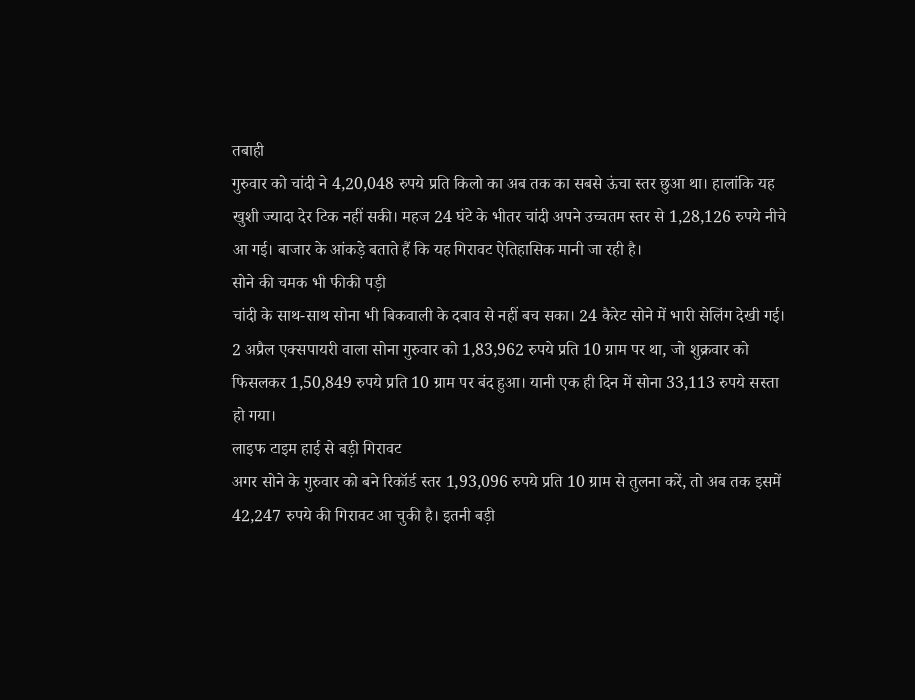तबाही
गुरुवार को चांदी ने 4,20,048 रुपये प्रति किलो का अब तक का सबसे ऊंचा स्तर छुआ था। हालांकि यह खुशी ज्यादा देर टिक नहीं सकी। महज 24 घंटे के भीतर चांदी अपने उच्चतम स्तर से 1,28,126 रुपये नीचे आ गई। बाजार के आंकड़े बताते हैं कि यह गिरावट ऐतिहासिक मानी जा रही है।
सोने की चमक भी फीकी पड़ी
चांदी के साथ-साथ सोना भी बिकवाली के दबाव से नहीं बच सका। 24 कैरेट सोने में भारी सेलिंग देखी गई। 2 अप्रैल एक्सपायरी वाला सोना गुरुवार को 1,83,962 रुपये प्रति 10 ग्राम पर था, जो शुक्रवार को फिसलकर 1,50,849 रुपये प्रति 10 ग्राम पर बंद हुआ। यानी एक ही दिन में सोना 33,113 रुपये सस्ता हो गया।
लाइफ टाइम हाई से बड़ी गिरावट
अगर सोने के गुरुवार को बने रिकॉर्ड स्तर 1,93,096 रुपये प्रति 10 ग्राम से तुलना करें, तो अब तक इसमें 42,247 रुपये की गिरावट आ चुकी है। इतनी बड़ी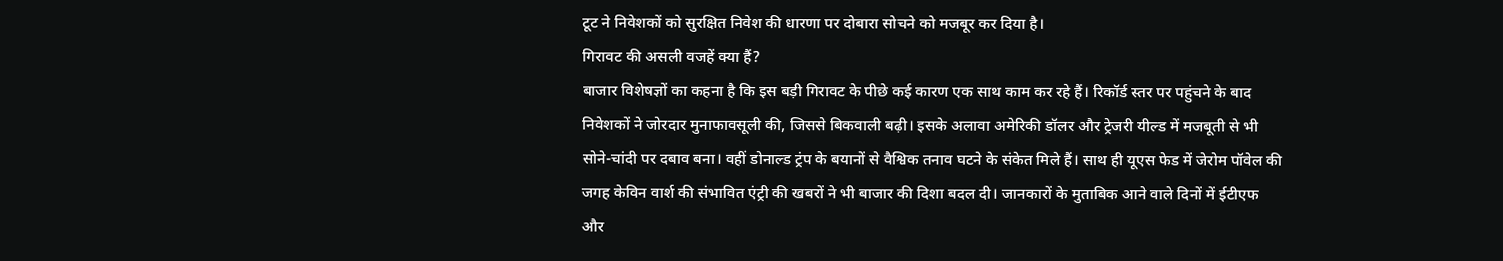टूट ने निवेशकों को सुरक्षित निवेश की धारणा पर दोबारा सोचने को मजबूर कर दिया है।
गिरावट की असली वजहें क्या हैं?
बाजार विशेषज्ञों का कहना है कि इस बड़ी गिरावट के पीछे कई कारण एक साथ काम कर रहे हैं। रिकॉर्ड स्तर पर पहुंचने के बाद निवेशकों ने जोरदार मुनाफावसूली की, जिससे बिकवाली बढ़ी। इसके अलावा अमेरिकी डॉलर और ट्रेजरी यील्ड में मजबूती से भी सोने-चांदी पर दबाव बना। वहीं डोनाल्ड ट्रंप के बयानों से वैश्विक तनाव घटने के संकेत मिले हैं। साथ ही यूएस फेड में जेरोम पॉवेल की जगह केविन वार्श की संभावित एंट्री की खबरों ने भी बाजार की दिशा बदल दी। जानकारों के मुताबिक आने वाले दिनों में ईटीएफ और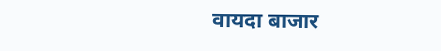वायदा बाजार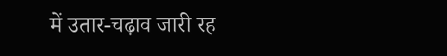में उतार-चढ़ाव जारी रह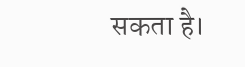सकता है।